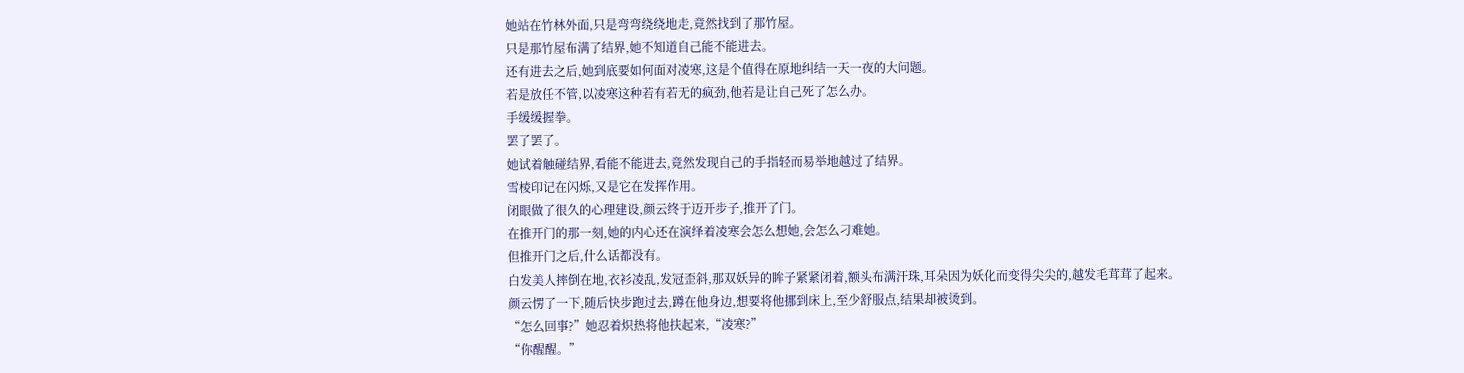她站在竹林外面,只是弯弯绕绕地走,竟然找到了那竹屋。
只是那竹屋布满了结界,她不知道自己能不能进去。
还有进去之后,她到底要如何面对凌寒,这是个值得在原地纠结一天一夜的大问题。
若是放任不管,以凌寒这种若有若无的疯劲,他若是让自己死了怎么办。
手缓缓握拳。
罢了罢了。
她试着触碰结界,看能不能进去,竟然发现自己的手指轻而易举地越过了结界。
雪棱印记在闪烁,又是它在发挥作用。
闭眼做了很久的心理建设,颜云终于迈开步子,推开了门。
在推开门的那一刻,她的内心还在演绎着凌寒会怎么想她,会怎么刁难她。
但推开门之后,什么话都没有。
白发美人摔倒在地,衣衫凌乱,发冠歪斜,那双妖异的眸子紧紧闭着,额头布满汗珠,耳朵因为妖化而变得尖尖的,越发毛茸茸了起来。
颜云愣了一下,随后快步跑过去,蹲在他身边,想要将他挪到床上,至少舒服点,结果却被烫到。
“怎么回事?”她忍着炽热将他扶起来,“凌寒?”
“你醒醒。”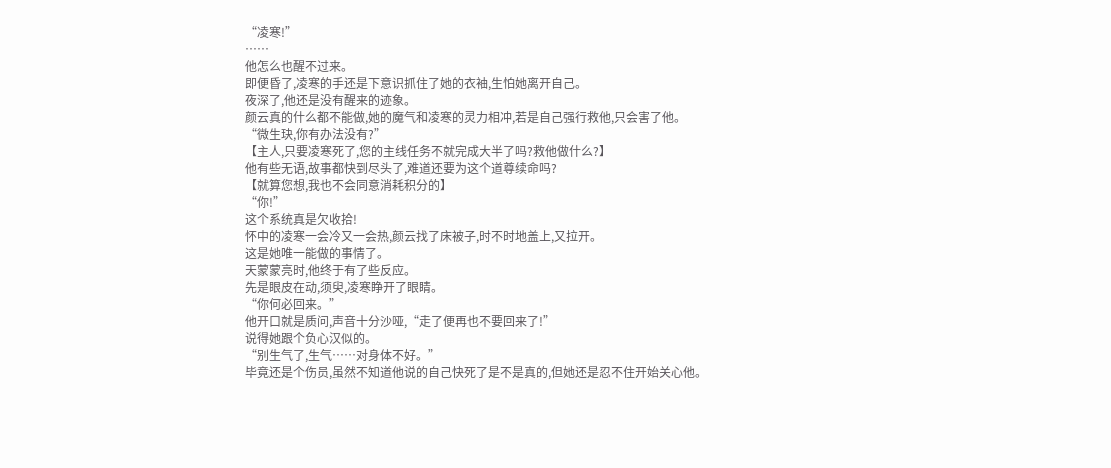“凌寒!”
……
他怎么也醒不过来。
即便昏了,凌寒的手还是下意识抓住了她的衣袖,生怕她离开自己。
夜深了,他还是没有醒来的迹象。
颜云真的什么都不能做,她的魔气和凌寒的灵力相冲,若是自己强行救他,只会害了他。
“微生玦,你有办法没有?”
【主人,只要凌寒死了,您的主线任务不就完成大半了吗?救他做什么?】
他有些无语,故事都快到尽头了,难道还要为这个道尊续命吗?
【就算您想,我也不会同意消耗积分的】
“你!”
这个系统真是欠收拾!
怀中的凌寒一会冷又一会热,颜云找了床被子,时不时地盖上,又拉开。
这是她唯一能做的事情了。
天蒙蒙亮时,他终于有了些反应。
先是眼皮在动,须臾,凌寒睁开了眼睛。
“你何必回来。”
他开口就是质问,声音十分沙哑,“走了便再也不要回来了!”
说得她跟个负心汉似的。
“别生气了,生气……对身体不好。”
毕竟还是个伤员,虽然不知道他说的自己快死了是不是真的,但她还是忍不住开始关心他。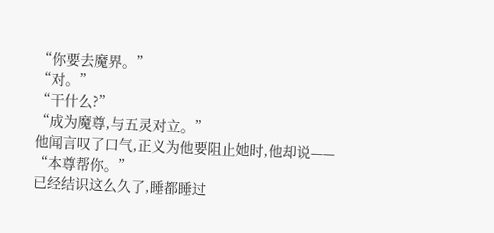“你要去魔界。”
“对。”
“干什么?”
“成为魔尊,与五灵对立。”
他闻言叹了口气,正义为他要阻止她时,他却说——
“本尊帮你。”
已经结识这么久了,睡都睡过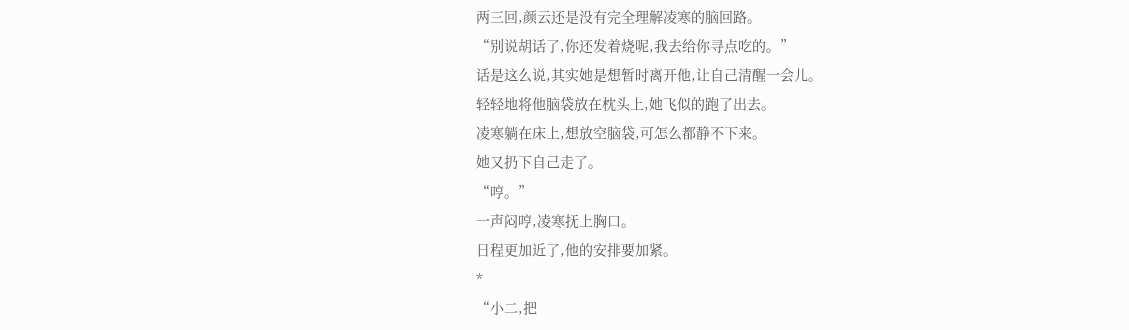两三回,颜云还是没有完全理解凌寒的脑回路。
“别说胡话了,你还发着烧呢,我去给你寻点吃的。”
话是这么说,其实她是想暂时离开他,让自己清醒一会儿。
轻轻地将他脑袋放在枕头上,她飞似的跑了出去。
凌寒躺在床上,想放空脑袋,可怎么都静不下来。
她又扔下自己走了。
“哼。”
一声闷哼,凌寒抚上胸口。
日程更加近了,他的安排要加紧。
*
“小二,把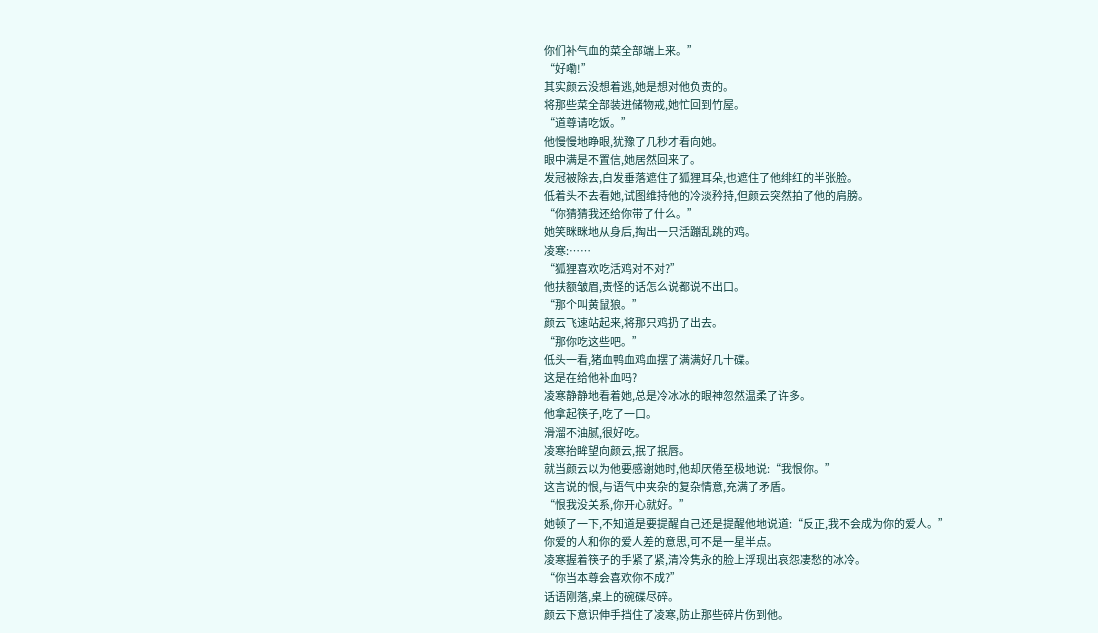你们补气血的菜全部端上来。”
“好嘞!”
其实颜云没想着逃,她是想对他负责的。
将那些菜全部装进储物戒,她忙回到竹屋。
“道尊请吃饭。”
他慢慢地睁眼,犹豫了几秒才看向她。
眼中满是不置信,她居然回来了。
发冠被除去,白发垂落遮住了狐狸耳朵,也遮住了他绯红的半张脸。
低着头不去看她,试图维持他的冷淡矜持,但颜云突然拍了他的肩膀。
“你猜猜我还给你带了什么。”
她笑眯眯地从身后,掏出一只活蹦乱跳的鸡。
凌寒:……
“狐狸喜欢吃活鸡对不对?”
他扶额皱眉,责怪的话怎么说都说不出口。
“那个叫黄鼠狼。”
颜云飞速站起来,将那只鸡扔了出去。
“那你吃这些吧。”
低头一看,猪血鸭血鸡血摆了满满好几十碟。
这是在给他补血吗?
凌寒静静地看着她,总是冷冰冰的眼神忽然温柔了许多。
他拿起筷子,吃了一口。
滑溜不油腻,很好吃。
凌寒抬眸望向颜云,抿了抿唇。
就当颜云以为他要感谢她时,他却厌倦至极地说:“我恨你。”
这言说的恨,与语气中夹杂的复杂情意,充满了矛盾。
“恨我没关系,你开心就好。”
她顿了一下,不知道是要提醒自己还是提醒他地说道:“反正,我不会成为你的爱人。”
你爱的人和你的爱人差的意思,可不是一星半点。
凌寒握着筷子的手紧了紧,清冷隽永的脸上浮现出哀怨凄愁的冰冷。
“你当本尊会喜欢你不成?”
话语刚落,桌上的碗碟尽碎。
颜云下意识伸手挡住了凌寒,防止那些碎片伤到他。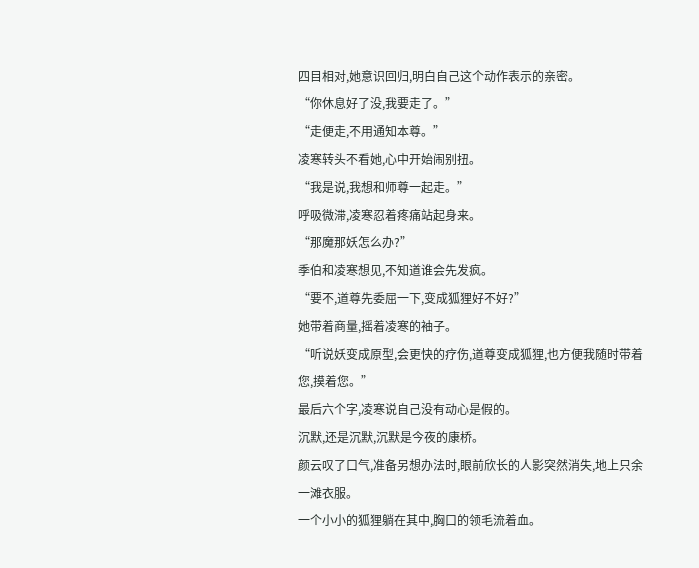四目相对,她意识回归,明白自己这个动作表示的亲密。
“你休息好了没,我要走了。”
“走便走,不用通知本尊。”
凌寒转头不看她,心中开始闹别扭。
“我是说,我想和师尊一起走。”
呼吸微滞,凌寒忍着疼痛站起身来。
“那魔那妖怎么办?”
季伯和凌寒想见,不知道谁会先发疯。
“要不,道尊先委屈一下,变成狐狸好不好?”
她带着商量,摇着凌寒的袖子。
“听说妖变成原型,会更快的疗伤,道尊变成狐狸,也方便我随时带着您,摸着您。”
最后六个字,凌寒说自己没有动心是假的。
沉默,还是沉默,沉默是今夜的康桥。
颜云叹了口气,准备另想办法时,眼前欣长的人影突然消失,地上只余一滩衣服。
一个小小的狐狸躺在其中,胸口的领毛流着血。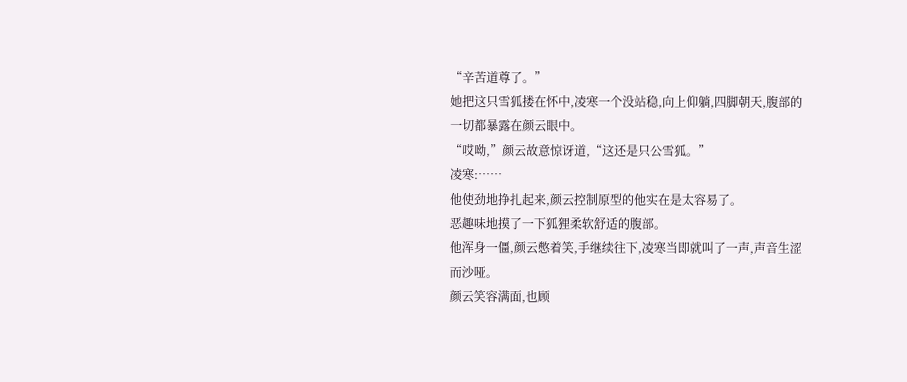“辛苦道尊了。”
她把这只雪狐搂在怀中,凌寒一个没站稳,向上仰躺,四脚朝天,腹部的一切都暴露在颜云眼中。
“哎呦,”颜云故意惊讶道,“这还是只公雪狐。”
凌寒:……
他使劲地挣扎起来,颜云控制原型的他实在是太容易了。
恶趣味地摸了一下狐狸柔软舒适的腹部。
他浑身一僵,颜云憋着笑,手继续往下,凌寒当即就叫了一声,声音生涩而沙哑。
颜云笑容满面,也顾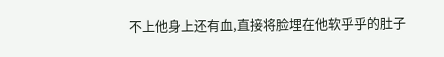不上他身上还有血,直接将脸埋在他软乎乎的肚子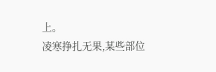上。
凌寒挣扎无果,某些部位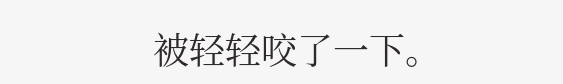被轻轻咬了一下。